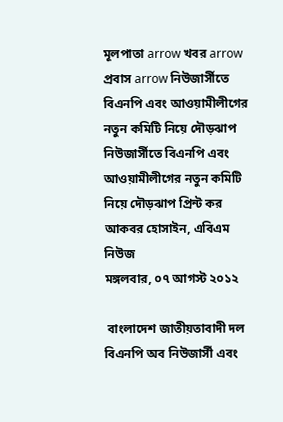মূলপাতা arrow খবর arrow প্রবাস arrow নিউজার্সীতে বিএনপি এবং আওয়ামীলীগের নতুন কমিটি নিয়ে দৌড়ঝাপ
নিউজার্সীতে বিএনপি এবং আওয়ামীলীগের নতুন কমিটি নিয়ে দৌড়ঝাপ প্রিন্ট কর
আকবর হোসাইন, এবিএম নিউজ
মঙ্গলবার, ০৭ আগস্ট ২০১২

 বাংলাদেশ জাতীয়তাবাদী দল বিএনপি অব নিউজার্সী এবং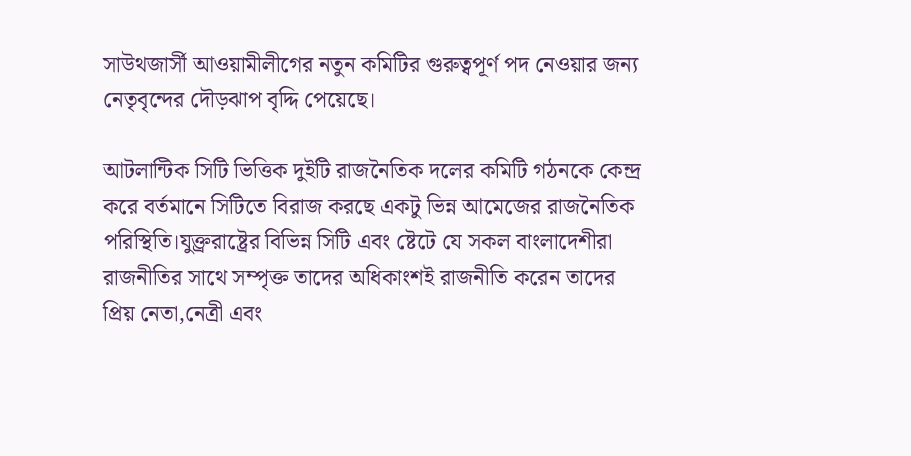সাউথজার্সী আওয়ামীলীগের নতুন কমিটির গুরুত্বপূর্ণ পদ নেওয়ার জন্য নেতৃবৃন্দের দৌড়ঝাপ বৃদ্দি পেয়েছে।

আটলান্টিক সিটি ভিত্তিক দুইটি রাজনৈতিক দলের কমিটি গঠনকে কেন্দ্র করে বর্তমানে সিটিতে বিরাজ করছে একটু ভিন্ন আমেজের রাজনৈতিক পরিস্থিতি।যুক্ত্ররাষ্ট্রের বিভিন্ন সিটি এবং ষ্টেটে যে সকল বাংলাদেশীরা রাজনীতির সাথে সম্পৃক্ত তাদের অধিকাংশই রাজনীতি করেন তাদের প্রিয় নেতা,নেত্রী এবং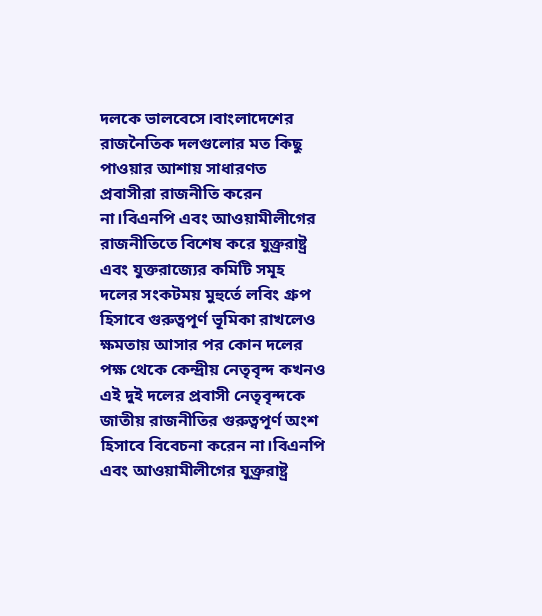দলকে ভালবেসে।বাংলাদেশের রাজনৈতিক দলগুলোর মত কিছু পাওয়ার আশায় সাধারণত প্রবাসীরা রাজনীতি করেন না।বিএনপি এবং আওয়ামীলীগের রাজনীতিতে বিশেষ করে যুক্ত্ররাষ্ট্র এবং যুক্তরাজ্যের কমিটি সমূহ দলের সংকটময় মুহুর্তে লবিং গ্রুপ হিসাবে গুরুত্বপূর্ণ ভূমিকা রাখলেও ক্ষমতায় আসার পর কোন দলের পক্ষ থেকে কেন্দ্রীয় নেতৃবৃন্দ কখনও এই দুই দলের প্রবাসী নেতৃবৃন্দকে জাতীয় রাজনীতির গুরুত্বপূর্ণ অংশ হিসাবে বিবেচনা করেন না।বিএনপি এবং আওয়ামীলীগের যুক্ত্ররাষ্ট্র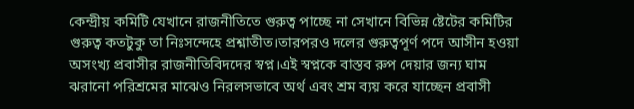কেন্দ্রীয় কমিটি যেখানে রাজনীতিতে গুরুত্ব পাচ্ছে না সেখানে বিভিন্ন ষ্টেটের কমিটির গুরুত্ব কতটুকু তা নিঃসন্দেহে প্রশ্নাতীত।তারপরও দলের গুরুত্বপূর্ণ পদে আসীন হওয়া অসংখ্য প্রবাসীর রাজনীতিবিদদের স্বপ্ন।এই স্বপ্নকে বাস্তব রুপ দেয়ার জন্য ঘাম ঝরানো পরিশ্রমের মাঝেও নিরলসভাবে অর্থ এবং শ্রম ব্যয় করে যাচ্ছেন প্রবাসী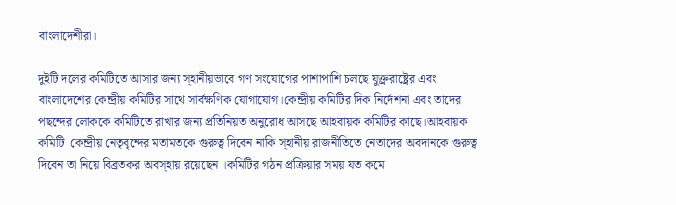বাংলাদেশীরা।

দুইটি দলের কমিটিতে আসার জন্য স্হানীয়ভাবে গণ সংযোগের পাশাপাশি চলছে যুক্ত্ররাষ্ট্রের এবং বাংলাদেশের কেন্দ্রীয় কমিটির সাথে সার্বক্ষণিক যোগাযোগ।কেন্দ্রীয় কমিটির দিক নির্দেশনা এবং তাদের পছন্দের লোককে কমিটিতে রাখার জন্য প্রতিনিয়ত অনুরোধ আসছে আহবায়ক কমিটির কাছে।আহবায়ক কমিটি  কেন্দ্রীয় নেতৃবৃন্দের মতামতকে গুরুত্ব দিবেন নাকি স্হানীয় রাজনীতিতে নেতাদের অবদানকে গুরুত্ব দিবেন তা নিয়ে বিব্রতকর অবস্হায় রয়েছেন ।কমিটির গঠন প্রক্রিয়ার সময় যত কমে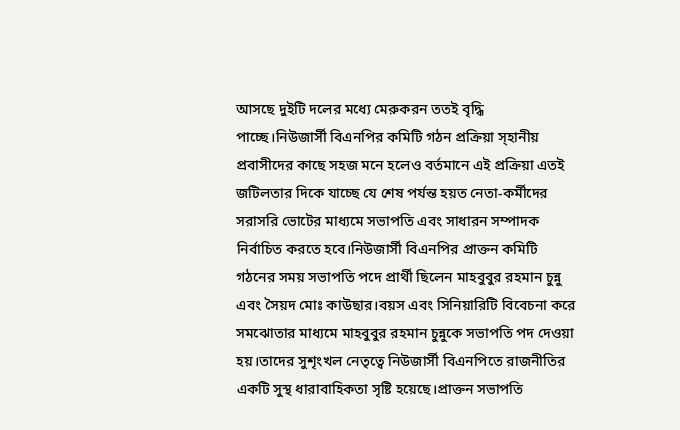আসছে দুইটি দলের মধ্যে মেরুকরন ততই বৃদ্ধি পাচ্ছে।নিউজার্সী বিএনপির কমিটি গঠন প্রক্রিয়া স্হানীয় প্রবাসীদের কাছে সহজ মনে হলেও বর্তমানে এই প্রক্রিয়া এতই জটিলতার দিকে যাচ্ছে যে শেষ পর্যন্ত হয়ত নেতা-কর্মীদের সরাসরি ভোটের মাধ্যমে সভাপতি এবং সাধারন সম্পাদক নির্বাচিত করতে হবে।নিউজার্সী বিএনপির প্রাক্তন কমিটি গঠনের সময় সভাপতি পদে প্রার্থী ছিলেন মাহবুবুর রহমান চুন্নু এবং সৈয়দ মোঃ কাউছার।বয়স এবং সিনিয়ারিটি বিবেচনা করে সমঝোতার মাধ্যমে মাহবুবুর রহমান চুন্নুকে সভাপতি পদ দেওয়া হয়।তাদের সুশৃংখল নেতৃত্বে নিউজার্সী বিএনপিতে রাজনীতির একটি সুস্থ ধারাবাহিকতা সৃষ্টি হয়েছে।প্রাক্তন সভাপতি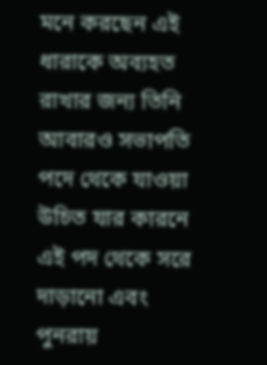মনে করছেন এই ধারাকে অব্যহত রাখার জন্য তিনি আবারও সভাপতি পদে থেকে যাওয়া উচিত যার কারনে এই পদ থেকে সরে দাড়ানো এবং পুনরায়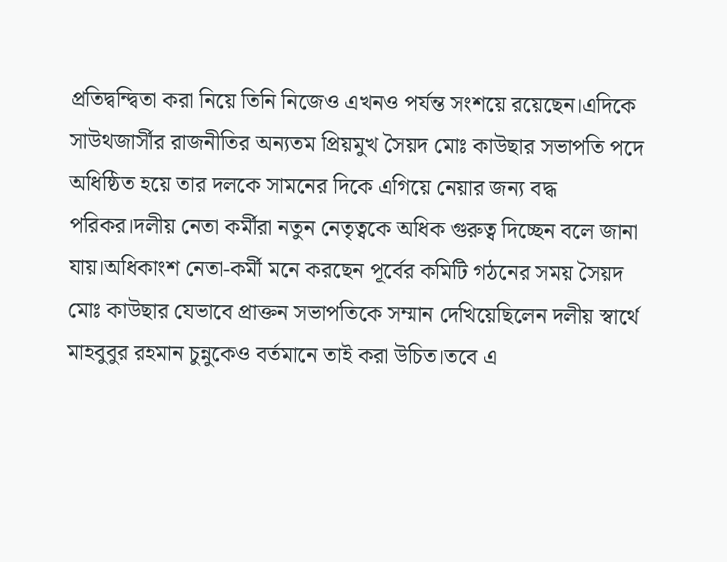প্রতিদ্বন্দ্বিতা করা নিয়ে তিনি নিজেও এখনও পর্যন্ত সংশয়ে রয়েছেন।এদিকে সাউথজার্সীর রাজনীতির অন্যতম প্রিয়মুখ সৈয়দ মোঃ কাউছার সভাপতি পদে অধিষ্ঠিত হয়ে তার দলকে সামনের দিকে এগিয়ে নেয়ার জন্য বদ্ধ পরিকর।দলীয় নেতা কর্মীরা নতুন নেতৃত্বকে অধিক গুরুত্ব দিচ্ছেন বলে জানা যায়।অধিকাংশ নেতা-কর্মী মনে করছেন পূর্বের কমিটি গঠনের সময় সৈয়দ মোঃ কাউছার যেভাবে প্রাক্তন সভাপতিকে সম্মান দেখিয়েছিলেন দলীয় স্বার্থে মাহবুবুর রহমান চুন্নুকেও বর্তমানে তাই করা উচিত।তবে এ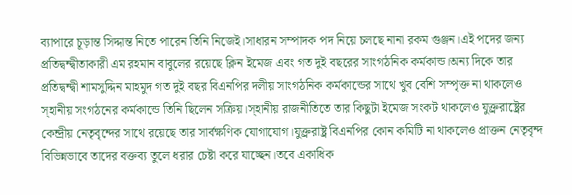ব্যাপারে চূড়ান্ত সিদ্দান্ত নিতে পারেন তিনি নিজেই।সাধারন সম্পাদক পদ নিয়ে চলছে নানা রকম গুঞ্জন।এই পদের জন্য প্রতিদ্বন্দ্বীতাকারী এম রহমান বাবুলের রয়েছে ক্লিন ইমেজ এবং গত দুই বছরের সাংগঠনিক কর্মকান্ড।অন্য দিকে তার প্রতিদ্বন্দ্বী শামসুদ্দিন মাহমুদ গত দুই বছর বিএনপির দলীয় সাংগঠনিক কর্মকান্ডের সাথে খুব বেশি সম্পৃক্ত না থাকলেও স্হানীয় সংগঠনের কর্মকান্ডে তিনি ছিলেন সক্রিয়।স্হানীয় রাজনীতিতে তার কিছুটা ইমেজ সংকট থাকলেও যুক্ত্ররাষ্ট্রের কেন্দ্রীয় নেতৃবৃন্দের সাথে রয়েছে তার সার্বক্ষণিক যোগাযোগ।যুক্ত্ররাষ্ট্র বিএনপির কোন কমিটি না থাকলেও প্রাক্তন নেতৃবৃন্দ বিভিন্নভাবে তাদের বক্তব্য তুলে ধরার চেষ্টা করে যাচ্ছেন।তবে একাধিক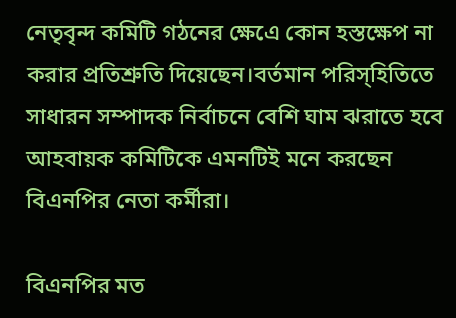নেতৃবৃন্দ কমিটি গঠনের ক্ষেএে কোন হস্তক্ষেপ না করার প্রতিশ্রুতি দিয়েছেন।বর্তমান পরিস্হিতিতে সাধারন সম্পাদক নির্বাচনে বেশি ঘাম ঝরাতে হবে আহবায়ক কমিটিকে এমনটিই মনে করছেন বিএনপির নেতা কর্মীরা।

বিএনপির মত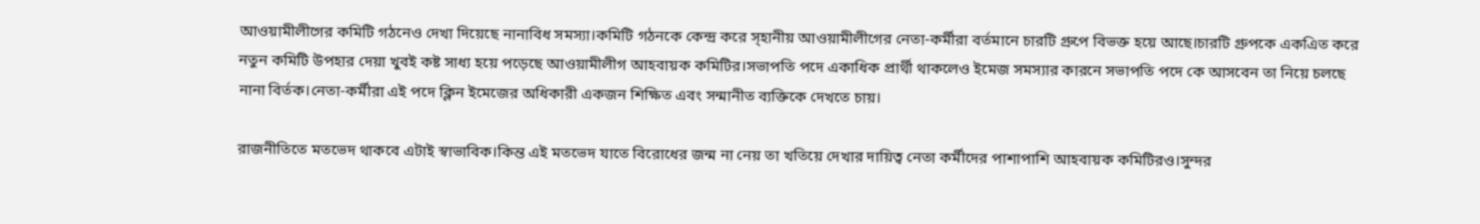আওয়ামীলীগের কমিটি গঠনেও দেখা দিয়েছে নানাবিধ সমস্যা।কমিটি গঠনকে কেন্দ্র করে স্হানীয় আওয়ামীলীগের নেতা-কর্মীরা বর্তমানে চারটি গ্রুপে বিভক্ত হয়ে আছে।চারটি গ্রুপকে একএিত করে নতুন কমিটি উপহার দেয়া খুবই কষ্ট সাধ্য হয়ে পড়েছে আওয়ামীলীগ আহবায়ক কমিটির।সভাপতি পদে একাধিক প্রার্থী থাকলেও ইমেজ সমস্যার কারনে সভাপতি পদে কে আসবেন তা নিয়ে চলছে নানা বির্তক।নেতা-কর্মীরা এই পদে ক্লিন ইমেজের অধিকারী একজন শিক্ষিত এবং সন্মানীত ব্যক্তিকে দেখতে চায়।

রাজনীতিতে মতভেদ থাকবে এটাই স্বাভাবিক।কিন্ত এই মতভেদ যাতে বিরোধের জন্ম না নেয় তা খতিয়ে দেখার দায়িত্ব নেতা কর্মীদের পাশাপাশি আহবায়ক কমিটিরও।সুন্দর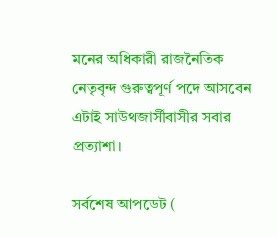মনের অধিকারী রাজনৈতিক নেতৃবৃন্দ গুরুত্বপূর্ণ পদে আসবেন এটাই সাউথজার্সীবাসীর সবার প্রত্যাশা।

সর্বশেষ আপডেট (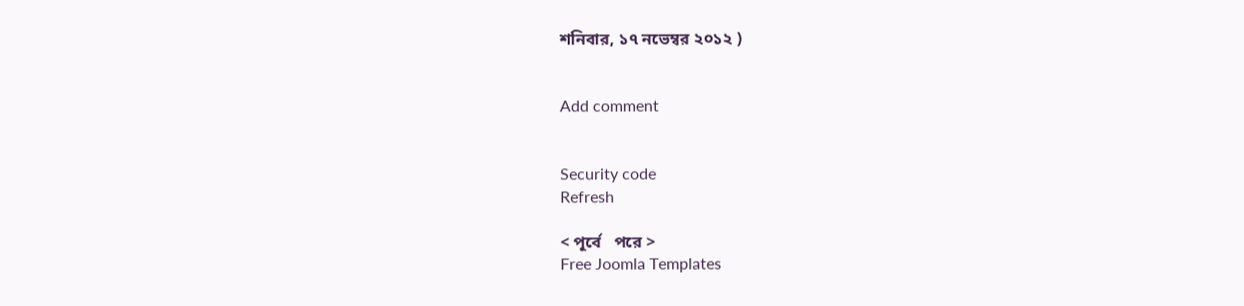শনিবার, ১৭ নভেম্বর ২০১২ )


Add comment


Security code
Refresh

< পূর্বে   পরে >
Free Joomla Templates